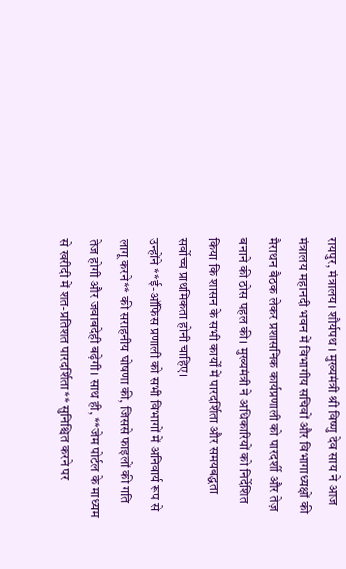रायपुर, मंत्रालय। शौर्यपथ । मुख्यमंत्री श्री विष्णु देव साय ने आज मंत्रालय महानदी भवन में विभागीय सचिवों और विभागाध्यक्षों की मैराथन बैठक लेकर प्रशासनिक कार्यप्रणाली को पारदर्शी और तेज़ बनाने की ठोस पहल की। मुख्यमंत्री ने अधिकारियों को निर्देशित किया कि शासन के सभी कार्यों में पारदर्शिता और समयबद्धता सर्वोच्च प्राथमिकता होनी चाहिए।
उन्होंने **ई-ऑफिस प्रणाली को सभी विभागों में अनिवार्य रूप से लागू करने** की सराहनीय घोषणा की, जिससे फाइलों की गति तेज होगी और जवाबदेही बढ़ेगी। साथ ही, **जेम पोर्टल के माध्यम से खरीदी में शत-प्रतिशत पारदर्शिता** सुनिश्चित करने पर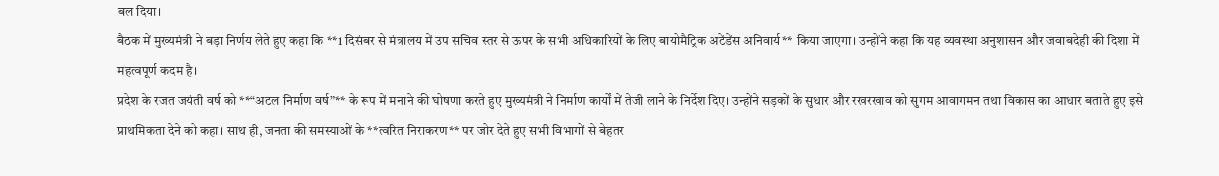बल दिया।
बैठक में मुख्यमंत्री ने बड़ा निर्णय लेते हुए कहा कि **1 दिसंबर से मंत्रालय में उप सचिव स्तर से ऊपर के सभी अधिकारियों के लिए बायोमैट्रिक अटेंडेंस अनिवार्य** किया जाएगा। उन्होंने कहा कि यह व्यवस्था अनुशासन और जवाबदेही की दिशा में महत्वपूर्ण कदम है।
प्रदेश के रजत जयंती वर्ष को **“अटल निर्माण वर्ष”** के रूप में मनाने की घोषणा करते हुए मुख्यमंत्री ने निर्माण कार्यों में तेजी लाने के निर्देश दिए। उन्होंने सड़कों के सुधार और रखरखाव को सुगम आवागमन तथा विकास का आधार बताते हुए इसे प्राथमिकता देने को कहा। साथ ही, जनता की समस्याओं के **त्वरित निराकरण** पर जोर देते हुए सभी विभागों से बेहतर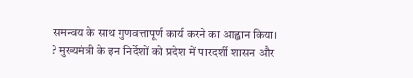समन्वय के साथ गुणवत्तापूर्ण कार्य करने का आह्वान किया।
? मुख्यमंत्री के इन निर्देशों को प्रदेश में पारदर्शी शासन और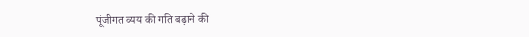पूंजीगत व्यय की गति बढ़ाने की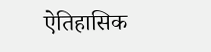ऐतिहासिक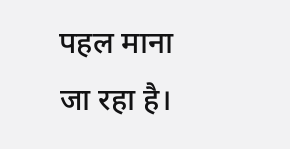पहल माना जा रहा है।